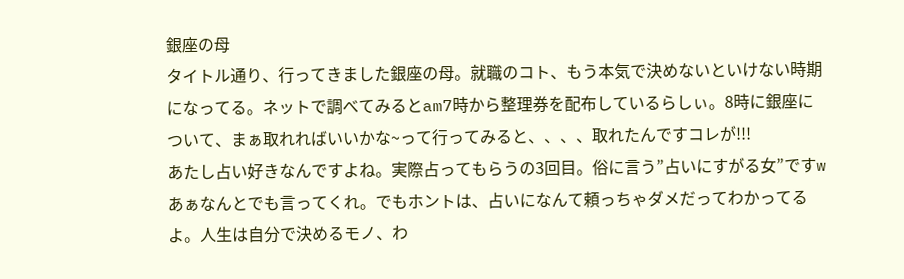銀座の母
タイトル通り、行ってきました銀座の母。就職のコト、もう本気で決めないといけない時期になってる。ネットで調べてみるとam7時から整理券を配布しているらしぃ。8時に銀座について、まぁ取れればいいかな~って行ってみると、、、、取れたんですコレが!!!
あたし占い好きなんですよね。実際占ってもらうの3回目。俗に言う”占いにすがる女”ですw あぁなんとでも言ってくれ。でもホントは、占いになんて頼っちゃダメだってわかってるよ。人生は自分で決めるモノ、わ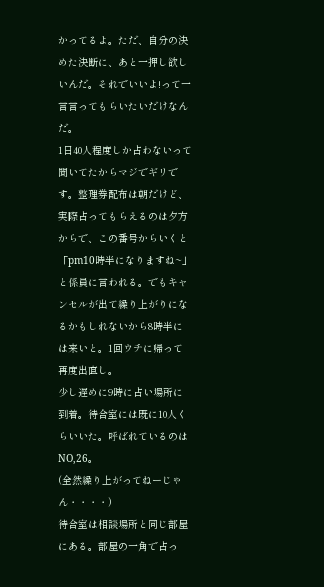かってるよ。ただ、自分の決めた決断に、あと一押し欲しいんだ。それでいいよ!って一言言ってもらいたいだけなんだ。
1日40人程度しか占わないって聞いてたからマジでギリです。整理券配布は朝だけど、実際占ってもらえるのは夕方からで、この番号からいくと「pm10時半になりますね~」と係員に言われる。でもキャンセルが出て繰り上がりになるかもしれないから8時半には来いと。1回ウチに帰って再度出直し。
少し遅めに9時に占い場所に到着。待合室には既に10人くらいいた。呼ばれているのはNO,26。
(全然繰り上がってねーじゃん・・・・)
待合室は相談場所と同じ部屋にある。部屋の一角で占っ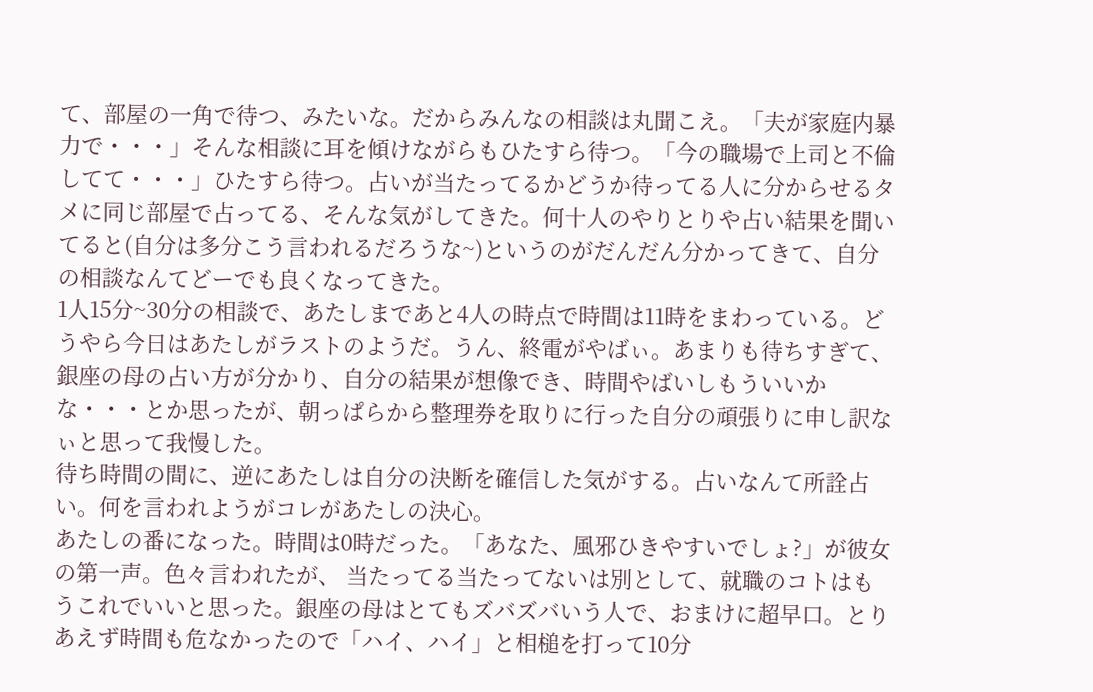て、部屋の一角で待つ、みたいな。だからみんなの相談は丸聞こえ。「夫が家庭内暴力で・・・」そんな相談に耳を傾けながらもひたすら待つ。「今の職場で上司と不倫してて・・・」ひたすら待つ。占いが当たってるかどうか待ってる人に分からせるタメに同じ部屋で占ってる、そんな気がしてきた。何十人のやりとりや占い結果を聞いてると(自分は多分こう言われるだろうな~)というのがだんだん分かってきて、自分の相談なんてどーでも良くなってきた。
1人15分~30分の相談で、あたしまであと4人の時点で時間は11時をまわっている。どうやら今日はあたしがラストのようだ。うん、終電がやばぃ。あまりも待ちすぎて、銀座の母の占い方が分かり、自分の結果が想像でき、時間やばいしもういいかな・・・とか思ったが、朝っぱらから整理券を取りに行った自分の頑張りに申し訳なぃと思って我慢した。
待ち時間の間に、逆にあたしは自分の決断を確信した気がする。占いなんて所詮占い。何を言われようがコレがあたしの決心。
あたしの番になった。時間は0時だった。「あなた、風邪ひきやすいでしょ?」が彼女の第一声。色々言われたが、 当たってる当たってないは別として、就職のコトはもうこれでいいと思った。銀座の母はとてもズバズバいう人で、おまけに超早口。とりあえず時間も危なかったので「ハイ、ハイ」と相槌を打って10分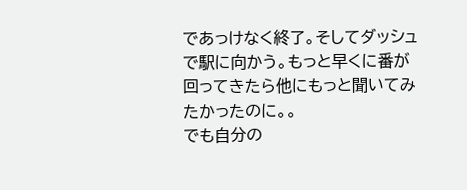であっけなく終了。そしてダッシュで駅に向かう。もっと早くに番が回ってきたら他にもっと聞いてみたかったのに。。
でも自分の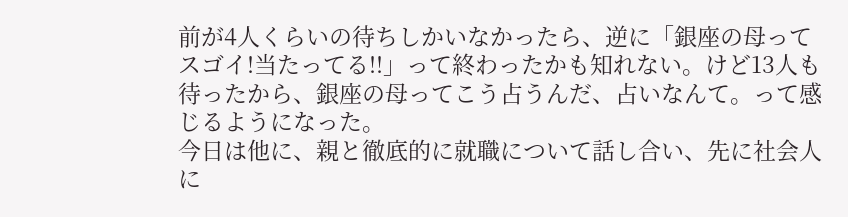前が4人くらいの待ちしかいなかったら、逆に「銀座の母ってスゴイ!当たってる!!」って終わったかも知れない。けど13人も待ったから、銀座の母ってこう占うんだ、占いなんて。って感じるようになった。
今日は他に、親と徹底的に就職について話し合い、先に社会人に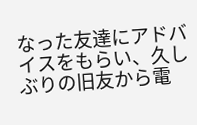なった友達にアドバイスをもらい、久しぶりの旧友から電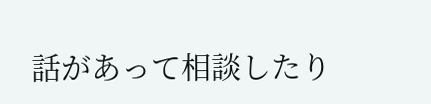話があって相談したり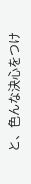と、色んな決心をつけ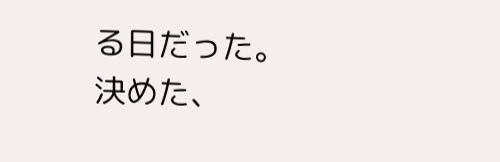る日だった。
決めた、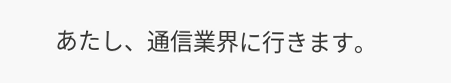あたし、通信業界に行きます。